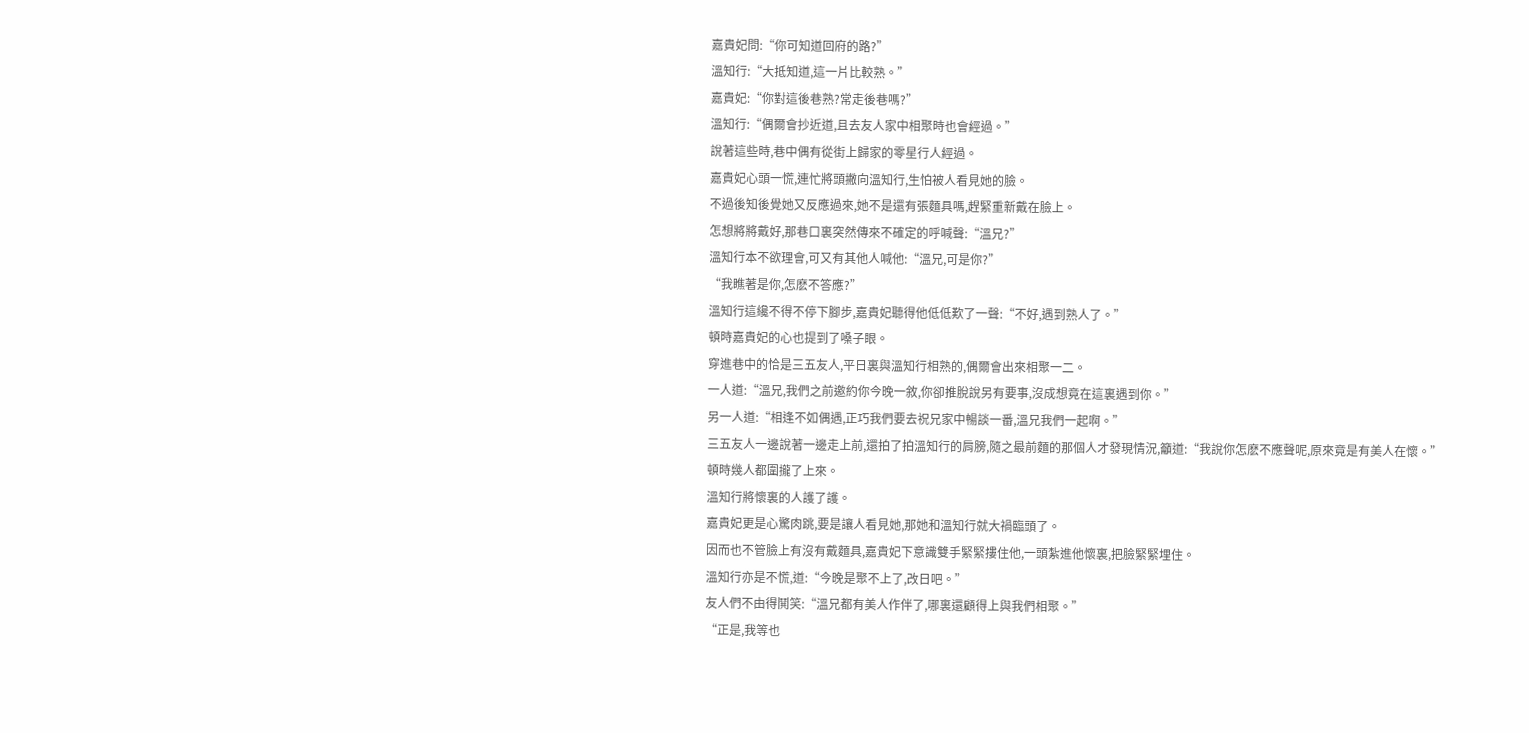嘉貴妃問:“你可知道回府的路?”
溫知行:“大抵知道,這一片比較熟。”
嘉貴妃:“你對這後巷熟?常走後巷嗎?”
溫知行:“偶爾會抄近道,且去友人家中相聚時也會經過。”
說著這些時,巷中偶有從街上歸家的零星行人經過。
嘉貴妃心頭一慌,連忙將頭撇向溫知行,生怕被人看見她的臉。
不過後知後覺她又反應過來,她不是還有張麵具嗎,趕緊重新戴在臉上。
怎想將將戴好,那巷口裏突然傳來不確定的呼喊聲:“溫兄?”
溫知行本不欲理會,可又有其他人喊他:“溫兄,可是你?”
“我瞧著是你,怎麽不答應?”
溫知行這纔不得不停下腳步,嘉貴妃聽得他低低歎了一聲:“不好,遇到熟人了。”
頓時嘉貴妃的心也提到了嗓子眼。
穿進巷中的恰是三五友人,平日裏與溫知行相熟的,偶爾會出來相聚一二。
一人道:“溫兄,我們之前邀約你今晚一敘,你卻推脫說另有要事,沒成想竟在這裏遇到你。”
另一人道:“相逢不如偶遇,正巧我們要去祝兄家中暢談一番,溫兄我們一起啊。”
三五友人一邊說著一邊走上前,還拍了拍溫知行的肩膀,隨之最前麵的那個人才發現情況,籲道:“我說你怎麽不應聲呢,原來竟是有美人在懷。”
頓時幾人都圍攏了上來。
溫知行將懷裏的人護了護。
嘉貴妃更是心驚肉跳,要是讓人看見她,那她和溫知行就大禍臨頭了。
因而也不管臉上有沒有戴麵具,嘉貴妃下意識雙手緊緊摟住他,一頭紮進他懷裏,把臉緊緊埋住。
溫知行亦是不慌,道:“今晚是聚不上了,改日吧。”
友人們不由得鬨笑:“溫兄都有美人作伴了,哪裏還顧得上與我們相聚。”
“正是,我等也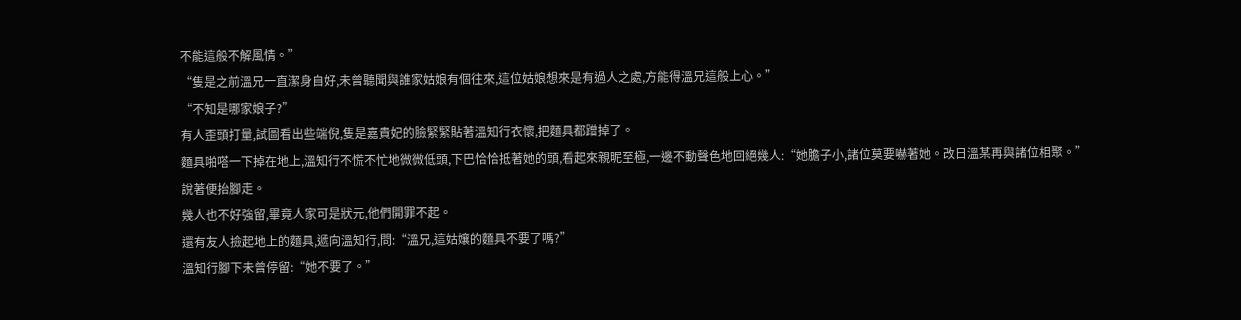不能這般不解風情。”
“隻是之前溫兄一直潔身自好,未曾聽聞與誰家姑娘有個往來,這位姑娘想來是有過人之處,方能得溫兄這般上心。”
“不知是哪家娘子?”
有人歪頭打量,試圖看出些端倪,隻是嘉貴妃的臉緊緊貼著溫知行衣懷,把麵具都蹭掉了。
麵具啪嗒一下掉在地上,溫知行不慌不忙地微微低頭,下巴恰恰抵著她的頭,看起來親昵至極,一邊不動聲色地回絕幾人:“她膽子小,諸位莫要嚇著她。改日溫某再與諸位相聚。”
說著便抬腳走。
幾人也不好強留,畢竟人家可是狀元,他們開罪不起。
還有友人撿起地上的麵具,遞向溫知行,問:“溫兄,這姑孃的麵具不要了嗎?”
溫知行腳下未曾停留:“她不要了。”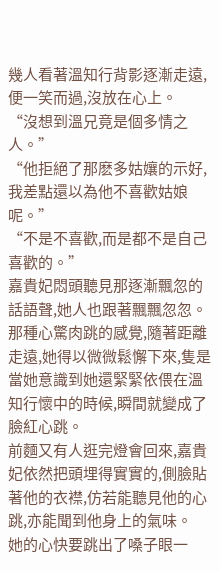幾人看著溫知行背影逐漸走遠,便一笑而過,沒放在心上。
“沒想到溫兄竟是個多情之人。”
“他拒絕了那麽多姑孃的示好,我差點還以為他不喜歡姑娘呢。”
“不是不喜歡,而是都不是自己喜歡的。”
嘉貴妃悶頭聽見那逐漸飄忽的話語聲,她人也跟著飄飄忽忽。
那種心驚肉跳的感覺,隨著距離走遠,她得以微微鬆懈下來,隻是當她意識到她還緊緊依偎在溫知行懷中的時候,瞬間就變成了臉紅心跳。
前麵又有人逛完燈會回來,嘉貴妃依然把頭埋得實實的,側臉貼著他的衣襟,仿若能聽見他的心跳,亦能聞到他身上的氣味。
她的心快要跳出了嗓子眼一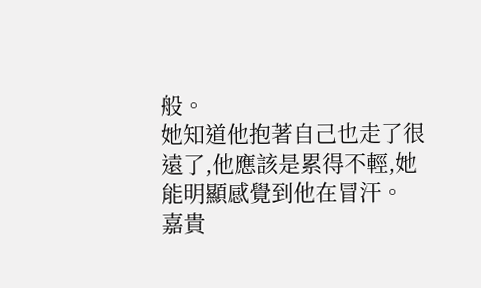般。
她知道他抱著自己也走了很遠了,他應該是累得不輕,她能明顯感覺到他在冒汗。
嘉貴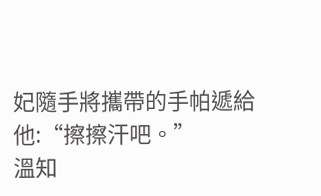妃隨手將攜帶的手帕遞給他:“擦擦汗吧。”
溫知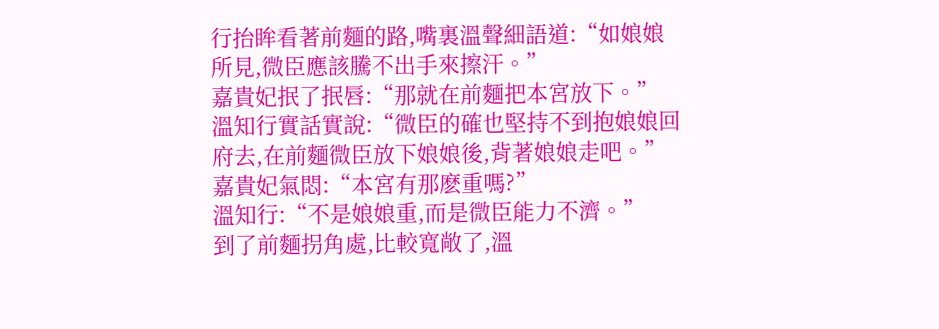行抬眸看著前麵的路,嘴裏溫聲細語道:“如娘娘所見,微臣應該騰不出手來擦汗。”
嘉貴妃抿了抿唇:“那就在前麵把本宮放下。”
溫知行實話實說:“微臣的確也堅持不到抱娘娘回府去,在前麵微臣放下娘娘後,背著娘娘走吧。”
嘉貴妃氣悶:“本宮有那麽重嗎?”
溫知行:“不是娘娘重,而是微臣能力不濟。”
到了前麵拐角處,比較寬敞了,溫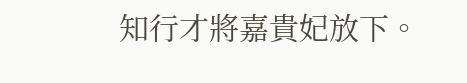知行才將嘉貴妃放下。